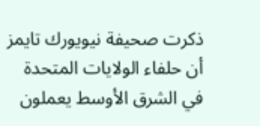ذكرت صحيفة نيويورك تايمز أن حلفاء الولايات المتحدة في الشرق الأوسط يعملون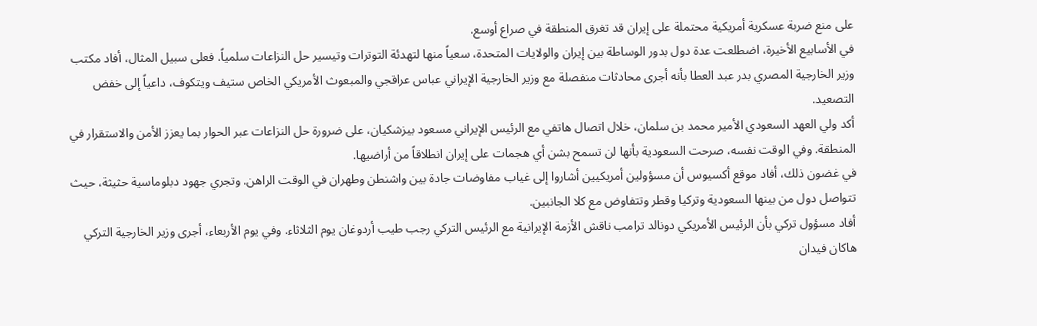على منع ضربة عسكرية أمريكية محتملة على إيران قد تغرق المنطقة في صراع أوسع.
في الأسابيع الأخيرة، اضطلعت عدة دول بدور الوساطة بين إيران والولايات المتحدة، سعياً منها لتهدئة التوترات وتيسير حل النزاعات سلمياً. فعلى سبيل المثال، أفاد مكتب وزير الخارجية المصري بدر عبد العطا بأنه أجرى محادثات منفصلة مع وزير الخارجية الإيراني عباس عراقجي والمبعوث الأمريكي الخاص ستيف ويتكوف، داعياً إلى خفض التصعيد.
أكد ولي العهد السعودي الأمير محمد بن سلمان، خلال اتصال هاتفي مع الرئيس الإيراني مسعود بيزشكيان، على ضرورة حل النزاعات عبر الحوار بما يعزز الأمن والاستقرار في المنطقة. وفي الوقت نفسه، صرحت السعودية بأنها لن تسمح بشن أي هجمات على إيران انطلاقاً من أراضيها.
في غضون ذلك، أفاد موقع أكسيوس أن مسؤولين أمريكيين أشاروا إلى غياب مفاوضات جادة بين واشنطن وطهران في الوقت الراهن. وتجري جهود دبلوماسية حثيثة، حيث تتواصل دول من بينها السعودية وتركيا وقطر وتتفاوض مع كلا الجانبين.
أفاد مسؤول تركي بأن الرئيس الأمريكي دونالد ترامب ناقش الأزمة الإيرانية مع الرئيس التركي رجب طيب أردوغان يوم الثلاثاء. وفي يوم الأربعاء، أجرى وزير الخارجية التركي هاكان فيدان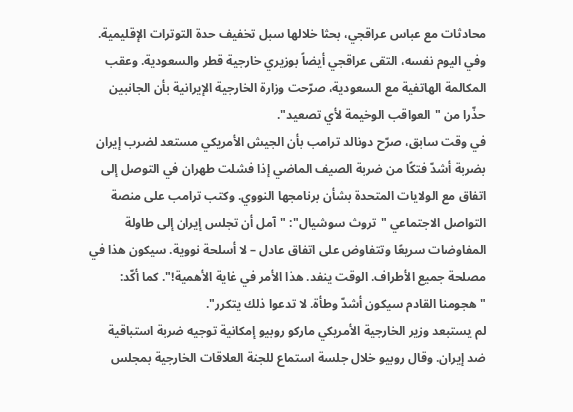محادثات مع عباس عراقجي، بحثا خلالها سبل تخفيف حدة التوترات الإقليمية. وفي اليوم نفسه، التقى عراقجي أيضاً بوزيري خارجية قطر والسعودية. وعقب المكالمة الهاتفية مع السعودية، صرّحت وزارة الخارجية الإيرانية بأن الجانبين حذّرا من "العواقب الوخيمة لأي تصعيد".
في وقت سابق، صرّح دونالد ترامب بأن الجيش الأمريكي مستعد لضرب إيران بضربة أشدّ فتكًا من ضربة الصيف الماضي إذا فشلت طهران في التوصل إلى اتفاق مع الولايات المتحدة بشأن برنامجها النووي. وكتب ترامب على منصة التواصل الاجتماعي "تروث سوشيال": "آمل أن تجلس إيران إلى طاولة المفاوضات سريعًا وتتفاوض على اتفاق عادل – لا أسلحة نووية. سيكون هذا في مصلحة جميع الأطراف. الوقت ينفد. هذا الأمر في غاية الأهمية!". كما أكّد: "هجومنا القادم سيكون أشدّ وطأة. لا تدعوا ذلك يتكرر".
لم يستبعد وزير الخارجية الأمريكي ماركو روبيو إمكانية توجيه ضربة استباقية ضد إيران. وقال روبيو خلال جلسة استماع للجنة العلاقات الخارجية بمجلس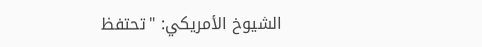الشيوخ الأمريكي: "تحتفظ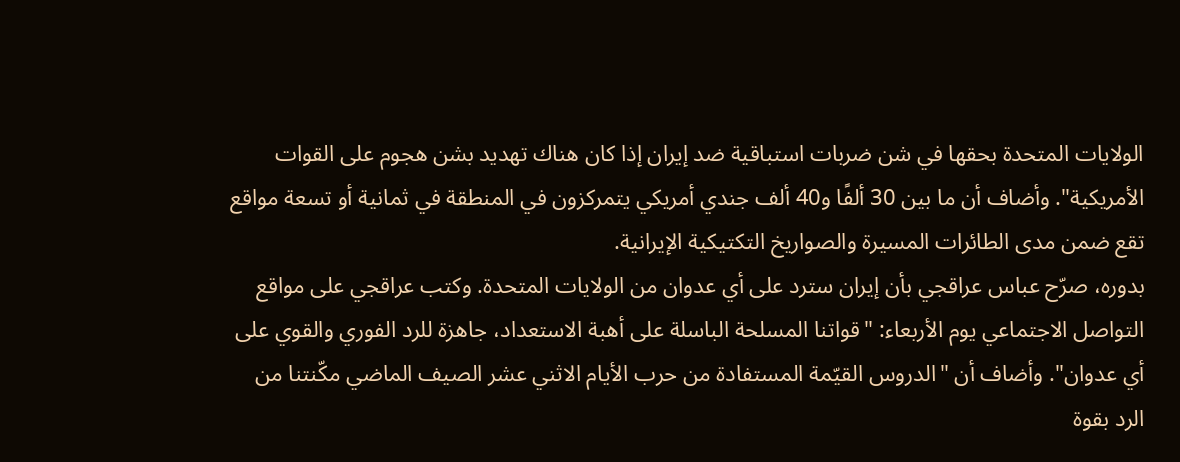الولايات المتحدة بحقها في شن ضربات استباقية ضد إيران إذا كان هناك تهديد بشن هجوم على القوات الأمريكية". وأضاف أن ما بين 30 ألفًا و40 ألف جندي أمريكي يتمركزون في المنطقة في ثمانية أو تسعة مواقع تقع ضمن مدى الطائرات المسيرة والصواريخ التكتيكية الإيرانية.
بدوره، صرّح عباس عراقجي بأن إيران سترد على أي عدوان من الولايات المتحدة. وكتب عراقجي على مواقع التواصل الاجتماعي يوم الأربعاء: "قواتنا المسلحة الباسلة على أهبة الاستعداد، جاهزة للرد الفوري والقوي على أي عدوان". وأضاف أن "الدروس القيّمة المستفادة من حرب الأيام الاثني عشر الصيف الماضي مكّنتنا من الرد بقوة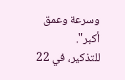وسرعة وعمق أكبر".
للتذكير، في 22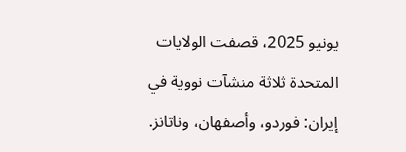يونيو 2025، قصفت الولايات المتحدة ثلاثة منشآت نووية في إيران: فوردو، وأصفهان، وناتانز.